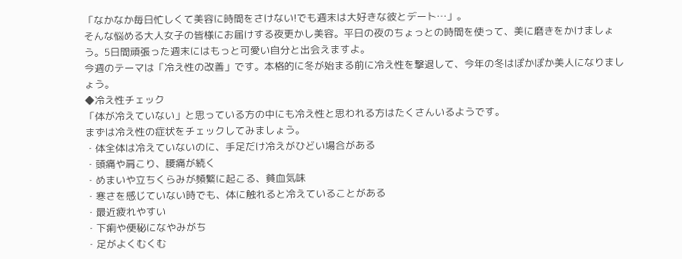「なかなか毎日忙しくて美容に時間をさけない!でも週末は大好きな彼とデート…」。
そんな悩める大人女子の皆様にお届けする夜更かし美容。平日の夜のちょっとの時間を使って、美に磨きをかけましょう。5日間頑張った週末にはもっと可愛い自分と出会えますよ。
今週のテーマは「冷え性の改善」です。本格的に冬が始まる前に冷え性を撃退して、今年の冬はぽかぽか美人になりましょう。
◆冷え性チェック
「体が冷えていない」と思っている方の中にも冷え性と思われる方はたくさんいるようです。
まずは冷え性の症状をチェックしてみましょう。
・体全体は冷えていないのに、手足だけ冷えがひどい場合がある
・頭痛や肩こり、腰痛が続く
・めまいや立ちくらみが頻繁に起こる、貧血気味
・寒さを感じていない時でも、体に触れると冷えていることがある
・最近疲れやすい
・下痢や便秘になやみがち
・足がよくむくむ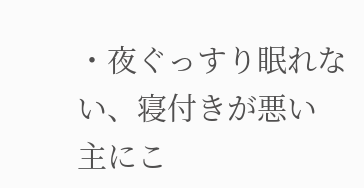・夜ぐっすり眠れない、寝付きが悪い
主にこ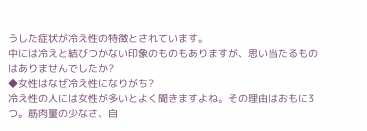うした症状が冷え性の特徴とされています。
中には冷えと結びつかない印象のものもありますが、思い当たるものはありませんでしたか?
◆女性はなぜ冷え性になりがち?
冷え性の人には女性が多いとよく聞きますよね。その理由はおもに3つ。筋肉量の少なさ、自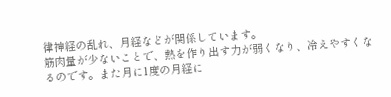律神経の乱れ、月経などが関係しています。
筋肉量が少ないことで、熱を作り出す力が弱くなり、冷えやすくなるのです。また月に1度の月経に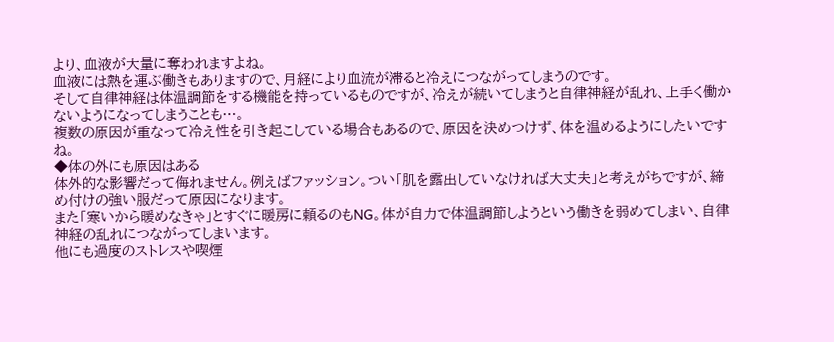より、血液が大量に奪われますよね。
血液には熱を運ぶ働きもありますので、月経により血流が滞ると冷えにつながってしまうのです。
そして自律神経は体温調節をする機能を持っているものですが、冷えが続いてしまうと自律神経が乱れ、上手く働かないようになってしまうことも…。
複数の原因が重なって冷え性を引き起こしている場合もあるので、原因を決めつけず、体を温めるようにしたいですね。
◆体の外にも原因はある
体外的な影響だって侮れません。例えばファッション。つい「肌を露出していなければ大丈夫」と考えがちですが、締め付けの強い服だって原因になります。
また「寒いから暖めなきゃ」とすぐに暖房に頼るのもNG。体が自力で体温調節しようという働きを弱めてしまい、自律神経の乱れにつながってしまいます。
他にも過度のストレスや喫煙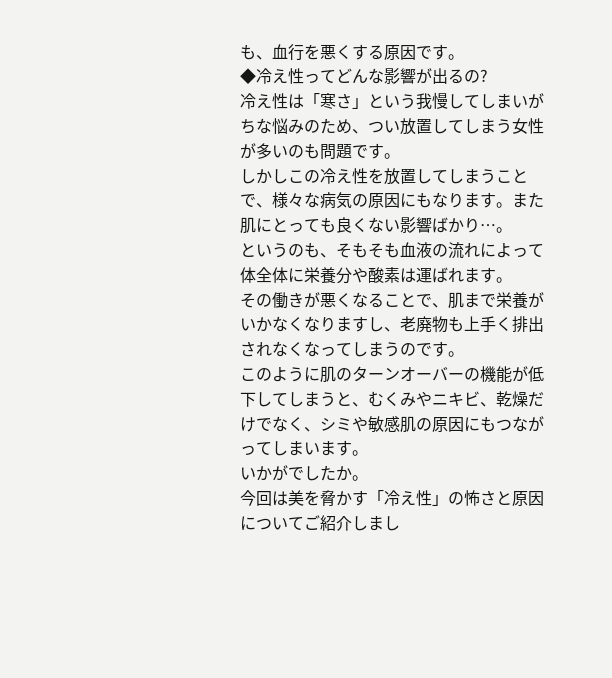も、血行を悪くする原因です。
◆冷え性ってどんな影響が出るの?
冷え性は「寒さ」という我慢してしまいがちな悩みのため、つい放置してしまう女性が多いのも問題です。
しかしこの冷え性を放置してしまうことで、様々な病気の原因にもなります。また肌にとっても良くない影響ばかり…。
というのも、そもそも血液の流れによって体全体に栄養分や酸素は運ばれます。
その働きが悪くなることで、肌まで栄養がいかなくなりますし、老廃物も上手く排出されなくなってしまうのです。
このように肌のターンオーバーの機能が低下してしまうと、むくみやニキビ、乾燥だけでなく、シミや敏感肌の原因にもつながってしまいます。
いかがでしたか。
今回は美を脅かす「冷え性」の怖さと原因についてご紹介しまし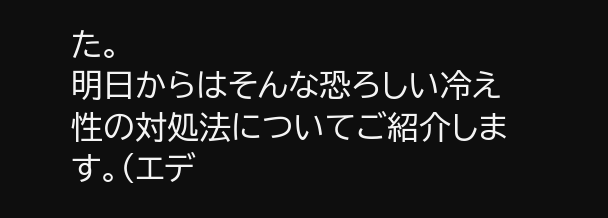た。
明日からはそんな恐ろしい冷え性の対処法についてご紹介します。(エデ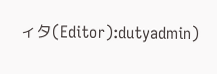ィタ(Editor):dutyadmin)